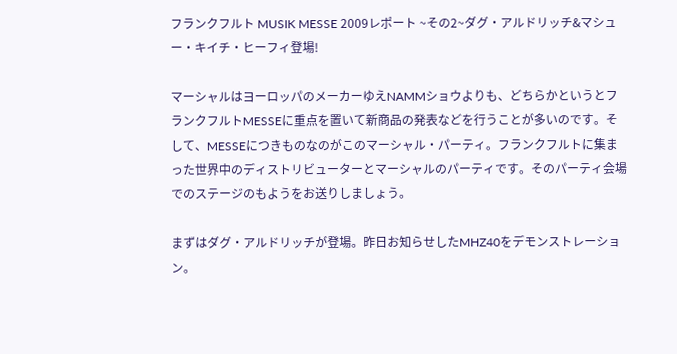フランクフルト MUSIK MESSE 2009レポート ~その2~ダグ・アルドリッチ&マシュー・キイチ・ヒーフィ登場!

マーシャルはヨーロッパのメーカーゆえNAMMショウよりも、どちらかというとフランクフルトMESSEに重点を置いて新商品の発表などを行うことが多いのです。そして、MESSEにつきものなのがこのマーシャル・パーティ。フランクフルトに集まった世界中のディストリビューターとマーシャルのパーティです。そのパーティ会場でのステージのもようをお送りしましょう。

まずはダグ・アルドリッチが登場。昨日お知らせしたMHZ40をデモンストレーション。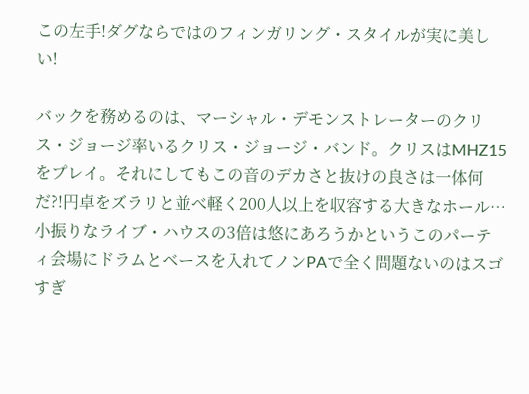この左手!ダグならではのフィンガリング・スタイルが実に美しい!

バックを務めるのは、マーシャル・デモンストレーターのクリス・ジョージ率いるクリス・ジョージ・バンド。クリスはMHZ15をプレイ。それにしてもこの音のデカさと抜けの良さは一体何だ?!円卓をズラリと並べ軽く200人以上を収容する大きなホール…小振りなライブ・ハウスの3倍は悠にあろうかというこのパーティ会場にドラムとベースを入れてノンPAで全く問題ないのはスゴすぎ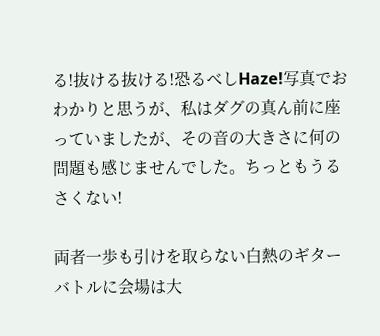る!抜ける抜ける!恐るべしHaze!写真でおわかりと思うが、私はダグの真ん前に座っていましたが、その音の大きさに何の問題も感じませんでした。ちっともうるさくない!

両者一歩も引けを取らない白熱のギターバトルに会場は大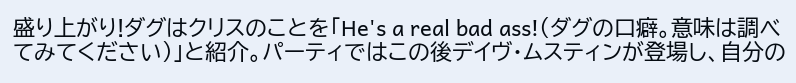盛り上がり!ダグはクリスのことを「He's a real bad ass!(ダグの口癖。意味は調べてみてください)」と紹介。パーティではこの後デイヴ・ムスティンが登場し、自分の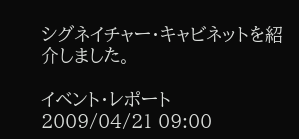シグネイチャー・キャビネットを紹介しました。

イベント・レポート
2009/04/21 09:00